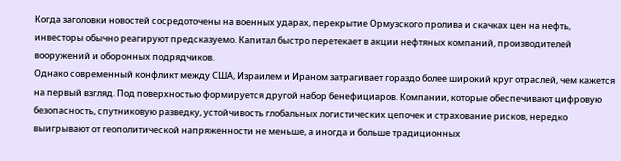Когда заголовки новостей сосредоточены на военных ударах, перекрытие Ормузского пролива и скачках цен на нефть, инвесторы обычно реагируют предсказуемо. Капитал быстро перетекает в акции нефтяных компаний, производителей вооружений и оборонных подрядчиков.
Однако современный конфликт между США, Израилем и Ираном затрагивает гораздо более широкий круг отраслей, чем кажется на первый взгляд. Под поверхностью формируется другой набор бенефициаров. Компании, которые обеспечивают цифровую безопасность, спутниковую разведку, устойчивость глобальных логистических цепочек и страхование рисков, нередко выигрывают от геополитической напряженности не меньше, а иногда и больше традиционных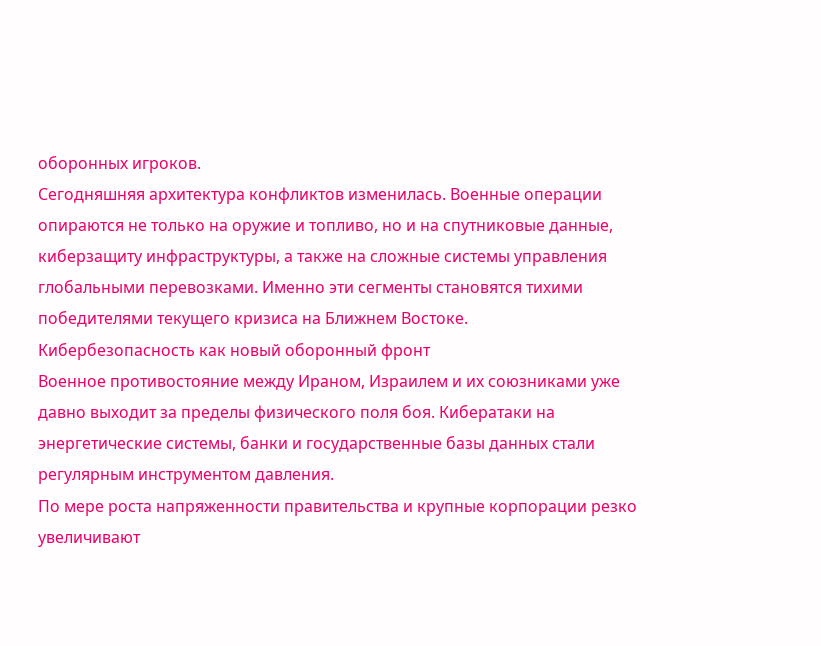оборонных игроков.
Сегодняшняя архитектура конфликтов изменилась. Военные операции опираются не только на оружие и топливо, но и на спутниковые данные, киберзащиту инфраструктуры, а также на сложные системы управления глобальными перевозками. Именно эти сегменты становятся тихими победителями текущего кризиса на Ближнем Востоке.
Кибербезопасность как новый оборонный фронт
Военное противостояние между Ираном, Израилем и их союзниками уже давно выходит за пределы физического поля боя. Кибератаки на энергетические системы, банки и государственные базы данных стали регулярным инструментом давления.
По мере роста напряженности правительства и крупные корпорации резко увеличивают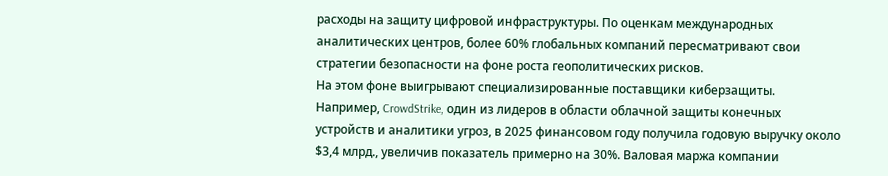расходы на защиту цифровой инфраструктуры. По оценкам международных аналитических центров, более 60% глобальных компаний пересматривают свои стратегии безопасности на фоне роста геополитических рисков.
На этом фоне выигрывают специализированные поставщики киберзащиты. Например, CrowdStrike, один из лидеров в области облачной защиты конечных устройств и аналитики угроз, в 2025 финансовом году получила годовую выручку около $3,4 млрд., увеличив показатель примерно на 30%. Валовая маржа компании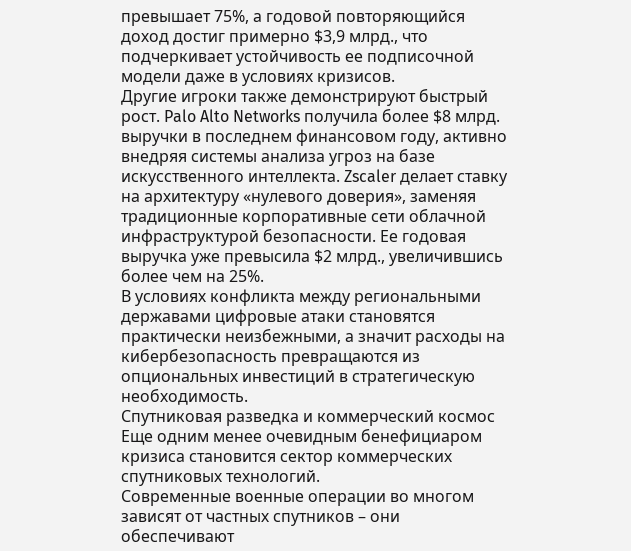превышает 75%, а годовой повторяющийся доход достиг примерно $3,9 млрд., что подчеркивает устойчивость ее подписочной модели даже в условиях кризисов.
Другие игроки также демонстрируют быстрый рост. Palo Alto Networks получила более $8 млрд. выручки в последнем финансовом году, активно внедряя системы анализа угроз на базе искусственного интеллекта. Zscaler делает ставку на архитектуру «нулевого доверия», заменяя традиционные корпоративные сети облачной инфраструктурой безопасности. Ее годовая выручка уже превысила $2 млрд., увеличившись более чем на 25%.
В условиях конфликта между региональными державами цифровые атаки становятся практически неизбежными, а значит расходы на кибербезопасность превращаются из опциональных инвестиций в стратегическую необходимость.
Спутниковая разведка и коммерческий космос
Еще одним менее очевидным бенефициаром кризиса становится сектор коммерческих спутниковых технологий.
Современные военные операции во многом зависят от частных спутников – они обеспечивают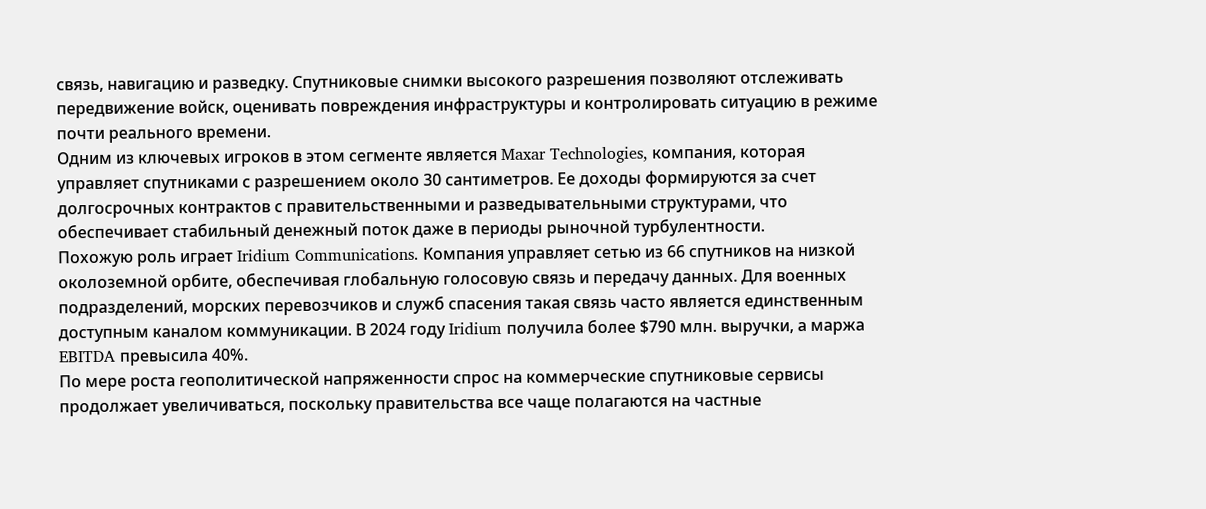связь, навигацию и разведку. Спутниковые снимки высокого разрешения позволяют отслеживать передвижение войск, оценивать повреждения инфраструктуры и контролировать ситуацию в режиме почти реального времени.
Одним из ключевых игроков в этом сегменте является Maxar Technologies, компания, которая управляет спутниками с разрешением около 30 сантиметров. Ее доходы формируются за счет долгосрочных контрактов с правительственными и разведывательными структурами, что обеспечивает стабильный денежный поток даже в периоды рыночной турбулентности.
Похожую роль играет Iridium Communications. Компания управляет сетью из 66 спутников на низкой околоземной орбите, обеспечивая глобальную голосовую связь и передачу данных. Для военных подразделений, морских перевозчиков и служб спасения такая связь часто является единственным доступным каналом коммуникации. В 2024 году Iridium получила более $790 млн. выручки, а маржа EBITDA превысила 40%.
По мере роста геополитической напряженности спрос на коммерческие спутниковые сервисы продолжает увеличиваться, поскольку правительства все чаще полагаются на частные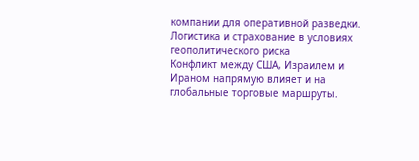компании для оперативной разведки.
Логистика и страхование в условиях геополитического риска
Конфликт между США, Израилем и Ираном напрямую влияет и на глобальные торговые маршруты.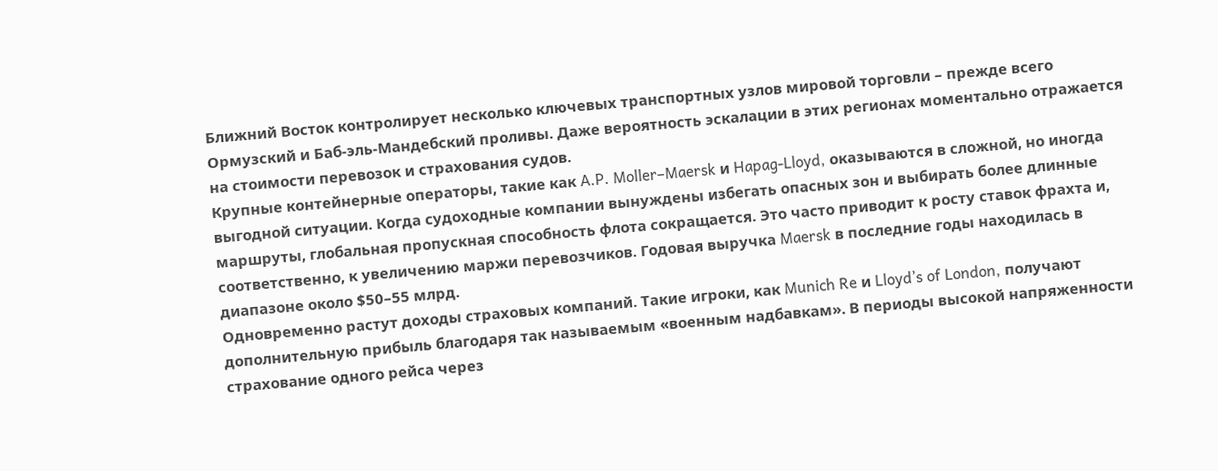Ближний Восток контролирует несколько ключевых транспортных узлов мировой торговли – прежде всего Ормузский и Баб-эль-Мандебский проливы. Даже вероятность эскалации в этих регионах моментально отражается на стоимости перевозок и страхования судов.
Крупные контейнерные операторы, такие как A.P. Moller–Maersk и Hapag-Lloyd, оказываются в сложной, но иногда выгодной ситуации. Когда судоходные компании вынуждены избегать опасных зон и выбирать более длинные маршруты, глобальная пропускная способность флота сокращается. Это часто приводит к росту ставок фрахта и, соответственно, к увеличению маржи перевозчиков. Годовая выручка Maersk в последние годы находилась в диапазоне около $50–55 млрд.
Одновременно растут доходы страховых компаний. Такие игроки, как Munich Re и Lloyd’s of London, получают дополнительную прибыль благодаря так называемым «военным надбавкам». В периоды высокой напряженности страхование одного рейса через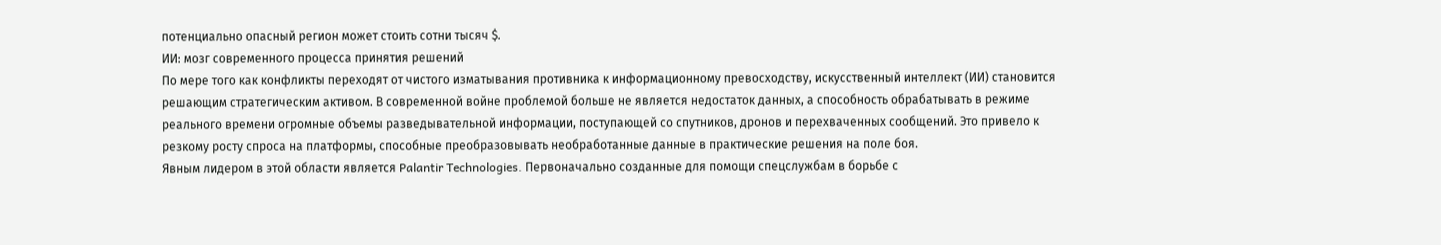потенциально опасный регион может стоить сотни тысяч $.
ИИ: мозг современного процесса принятия решений
По мере того как конфликты переходят от чистого изматывания противника к информационному превосходству, искусственный интеллект (ИИ) становится решающим стратегическим активом. В современной войне проблемой больше не является недостаток данных, а способность обрабатывать в режиме реального времени огромные объемы разведывательной информации, поступающей со спутников, дронов и перехваченных сообщений. Это привело к резкому росту спроса на платформы, способные преобразовывать необработанные данные в практические решения на поле боя.
Явным лидером в этой области является Palantir Technologies. Первоначально созданные для помощи спецслужбам в борьбе с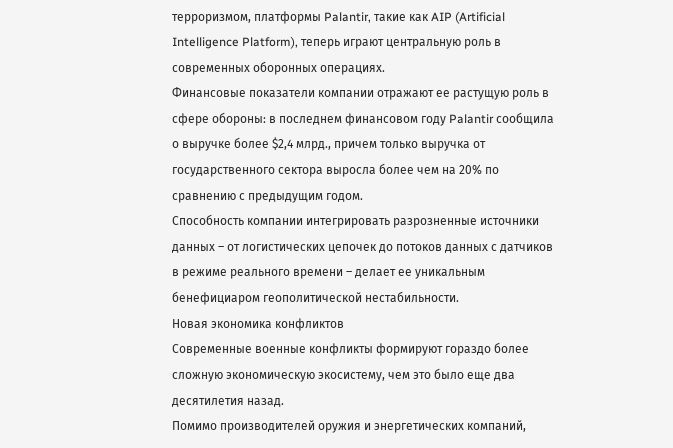терроризмом, платформы Palantir, такие как AIP (Artificial Intelligence Platform), теперь играют центральную роль в современных оборонных операциях.
Финансовые показатели компании отражают ее растущую роль в сфере обороны: в последнем финансовом году Palantir сообщила о выручке более $2,4 млрд., причем только выручка от государственного сектора выросла более чем на 20% по сравнению с предыдущим годом.
Способность компании интегрировать разрозненные источники данных – от логистических цепочек до потоков данных с датчиков в режиме реального времени – делает ее уникальным бенефициаром геополитической нестабильности.
Новая экономика конфликтов
Современные военные конфликты формируют гораздо более сложную экономическую экосистему, чем это было еще два десятилетия назад.
Помимо производителей оружия и энергетических компаний,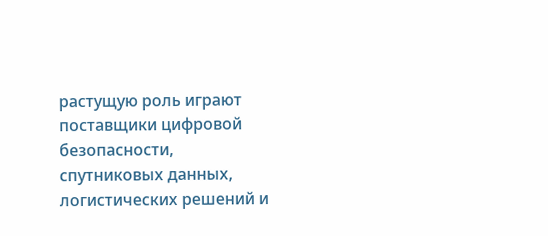растущую роль играют поставщики цифровой безопасности, спутниковых данных, логистических решений и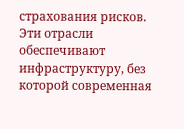страхования рисков. Эти отрасли обеспечивают инфраструктуру, без которой современная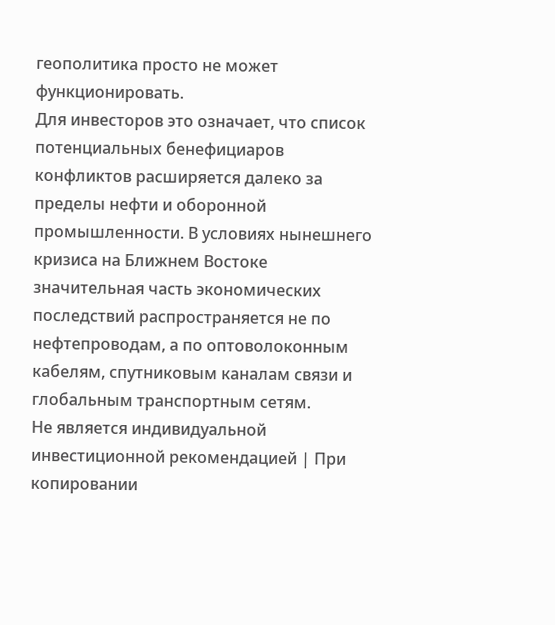геополитика просто не может функционировать.
Для инвесторов это означает, что список потенциальных бенефициаров конфликтов расширяется далеко за пределы нефти и оборонной промышленности. В условиях нынешнего кризиса на Ближнем Востоке значительная часть экономических последствий распространяется не по нефтепроводам, а по оптоволоконным кабелям, спутниковым каналам связи и глобальным транспортным сетям.
Не является индивидуальной инвестиционной рекомендацией | При копировании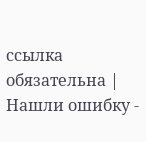ссылка обязательна | Нашли ошибку -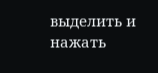выделить и нажать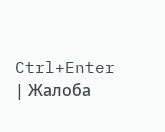Ctrl+Enter | Жалоба